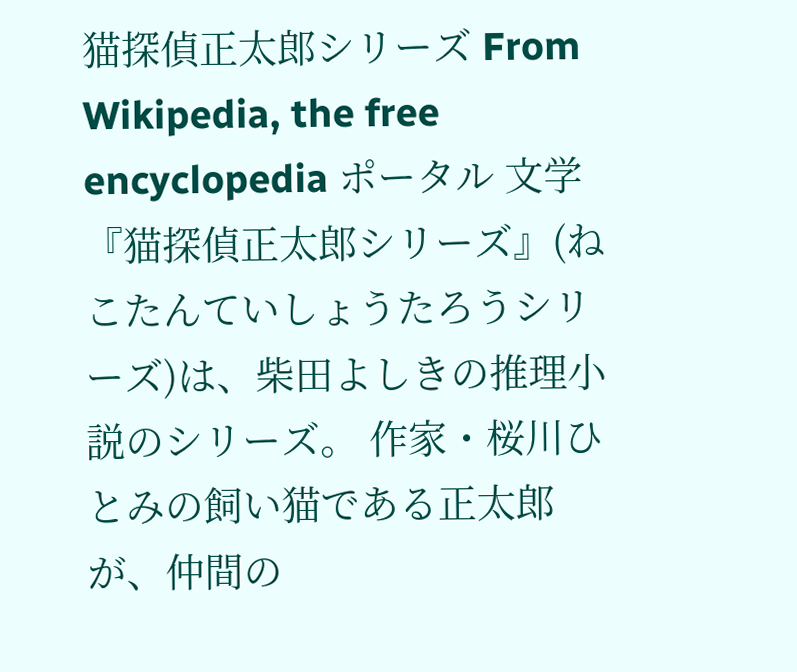猫探偵正太郎シリーズ From Wikipedia, the free encyclopedia ポータル 文学 『猫探偵正太郎シリーズ』(ねこたんていしょうたろうシリーズ)は、柴田よしきの推理小説のシリーズ。 作家・桜川ひとみの飼い猫である正太郎が、仲間の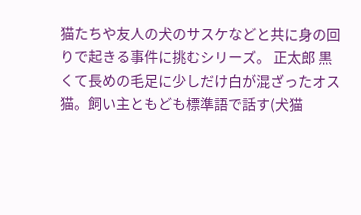猫たちや友人の犬のサスケなどと共に身の回りで起きる事件に挑むシリーズ。 正太郎 黒くて長めの毛足に少しだけ白が混ざったオス猫。飼い主ともども標準語で話す(犬猫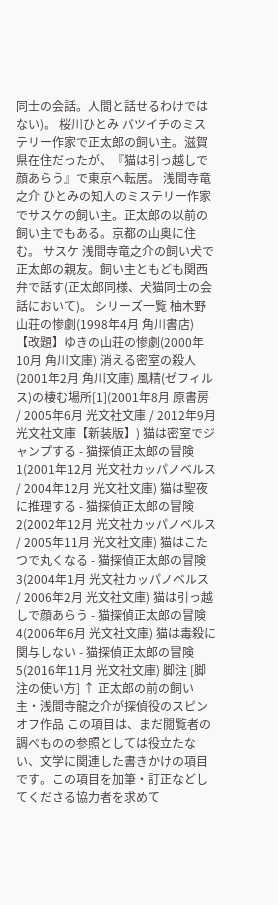同士の会話。人間と話せるわけではない)。 桜川ひとみ バツイチのミステリー作家で正太郎の飼い主。滋賀県在住だったが、『猫は引っ越しで顔あらう』で東京へ転居。 浅間寺竜之介 ひとみの知人のミステリー作家でサスケの飼い主。正太郎の以前の飼い主でもある。京都の山奥に住む。 サスケ 浅間寺竜之介の飼い犬で正太郎の親友。飼い主ともども関西弁で話す(正太郎同様、犬猫同士の会話において)。 シリーズ一覧 柚木野山荘の惨劇(1998年4月 角川書店) 【改題】ゆきの山荘の惨劇(2000年10月 角川文庫) 消える密室の殺人(2001年2月 角川文庫) 風精(ゼフィルス)の棲む場所[1](2001年8月 原書房 / 2005年6月 光文社文庫 / 2012年9月 光文社文庫【新装版】) 猫は密室でジャンプする - 猫探偵正太郎の冒険 1(2001年12月 光文社カッパノベルス / 2004年12月 光文社文庫) 猫は聖夜に推理する - 猫探偵正太郎の冒険 2(2002年12月 光文社カッパノベルス / 2005年11月 光文社文庫) 猫はこたつで丸くなる - 猫探偵正太郎の冒険 3(2004年1月 光文社カッパノベルス / 2006年2月 光文社文庫) 猫は引っ越しで顔あらう - 猫探偵正太郎の冒険 4(2006年6月 光文社文庫) 猫は毒殺に関与しない - 猫探偵正太郎の冒険 5(2016年11月 光文社文庫) 脚注 [脚注の使い方] ↑ 正太郎の前の飼い主・浅間寺龍之介が探偵役のスピンオフ作品 この項目は、まだ閲覧者の調べものの参照としては役立たない、文学に関連した書きかけの項目です。この項目を加筆・訂正などしてくださる協力者を求めて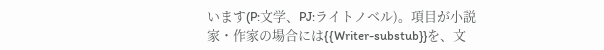います(P:文学、PJ:ライトノベル)。項目が小説家・作家の場合には{{Writer-substub}}を、文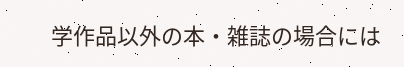学作品以外の本・雑誌の場合には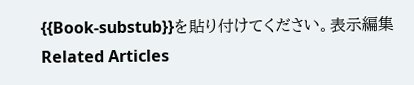{{Book-substub}}を貼り付けてください。表示編集 Related Articles